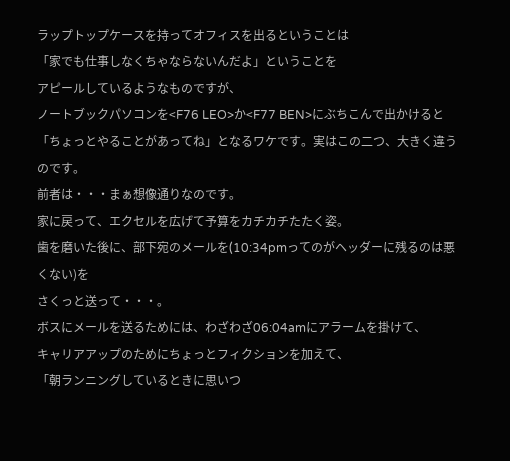ラップトップケースを持ってオフィスを出るということは
「家でも仕事しなくちゃならないんだよ」ということを
アピールしているようなものですが、
ノートブックパソコンを<F76 LEO>か<F77 BEN>にぶちこんで出かけると
「ちょっとやることがあってね」となるワケです。実はこの二つ、大きく違うのです。
前者は・・・まぁ想像通りなのです。
家に戻って、エクセルを広げて予算をカチカチたたく姿。
歯を磨いた後に、部下宛のメールを(10:34pmってのがヘッダーに残るのは悪くない)を
さくっと送って・・・。
ボスにメールを送るためには、わざわざ06:04amにアラームを掛けて、
キャリアアップのためにちょっとフィクションを加えて、
「朝ランニングしているときに思いつ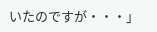いたのですが・・・」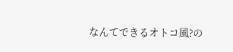なんてできるオトコ風?の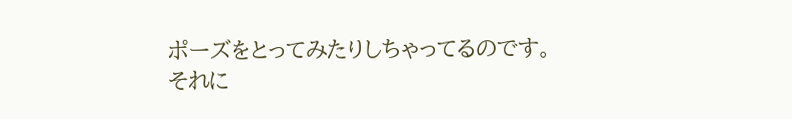ポーズをとってみたりしちゃってるのです。
それに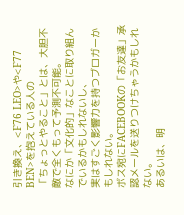引き換え、<F76 LEO>や<F77 BEN>を抱えている人の
「ちょっとやること」とは、大胆不敵で全くもって予測不可能。
なにか「文化的」なことに取り組んでいるかもしれないし、
実はすごく影響力を持つブロガーかもしれない。
ボス宛にFACEBOOKの「お友達」承認メールを送りつけちゃうかもしれない。
あるいは、明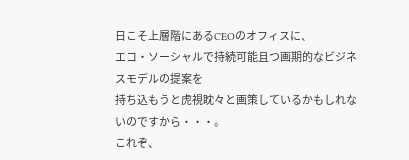日こそ上層階にあるCEOのオフィスに、
エコ・ソーシャルで持続可能且つ画期的なビジネスモデルの提案を
持ち込もうと虎視眈々と画策しているかもしれないのですから・・・。
これぞ、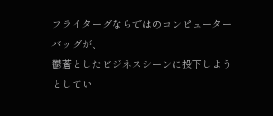フライターグならではのコンピューターバッグが、
鬱蒼としたビジネスシーンに投下しようとしてい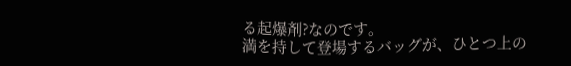る起爆剤?なのです。
満を持して登場するバッグが、ひとつ上の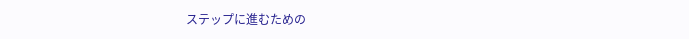ステップに進むための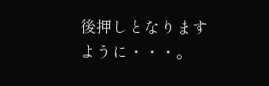後押しとなりますように・・・。